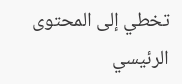تخطي إلى المحتوى الرئيسي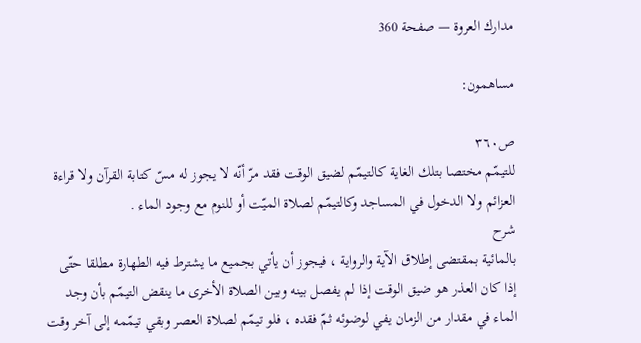مدارك العروة — صفحة 360

مساهمون:

ص٣٦٠
للتيمّم مختصا بتلك الغاية كالتيمّم لضيق الوقت فقد مرّ أنّه لا يجوز له مسّ كتابة القرآن ولا قراءة العزائم ولا الدخول في المساجد وكالتيمّم لصلاة الميّت أو للنوم مع وجود الماء .
شرح
بالمائية بمقتضى إطلاق الآية والرواية ، فيجوز أن يأتي بجميع ما يشترط فيه الطهارة مطلقا حتّى إذا كان العذر هو ضيق الوقت إذا لم يفصل بينه وبين الصلاة الأخرى ما ينقض التيمّم بأن وجد الماء في مقدار من الزمان يفي لوضوئه ثمّ فقده ، فلو تيمّم لصلاة العصر وبقي تيمّمه إلى آخر وقت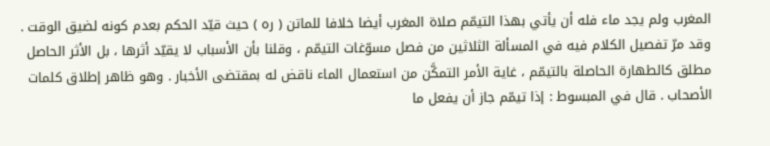المغرب ولم يجد ماء فله أن يأتي بهذا التيمّم صلاة المغرب أيضا خلافا للماتن ( ره ) حيث قيّد الحكم بعدم كونه لضيق الوقت . وقد مرّ تفصيل الكلام فيه في المسألة الثلاثين من فصل مسوّغات التيمّم ، وقلنا بأن الأسباب لا يقيّد أثرها ، بل الأثر الحاصل مطلق كالطهارة الحاصلة بالتيمّم ، غاية الأمر التمكَّن من استعمال الماء ناقض له بمقتضى الأخبار . وهو ظاهر إطلاق كلمات الأصحاب . قال في المبسوط : إذا تيمّم جاز أن يفعل ما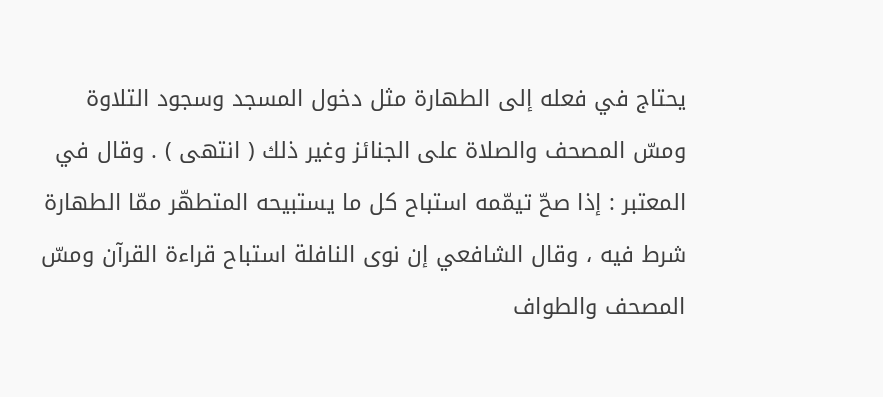يحتاج في فعله إلى الطهارة مثل دخول المسجد وسجود التلاوة ومسّ المصحف والصلاة على الجنائز وغير ذلك ( انتهى ) . وقال في المعتبر : إذا صحّ تيمّمه استباح كل ما يستبيحه المتطهّر ممّا الطهارة شرط فيه ، وقال الشافعي إن نوى النافلة استباح قراءة القرآن ومسّ المصحف والطواف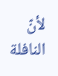لأنّ النافلة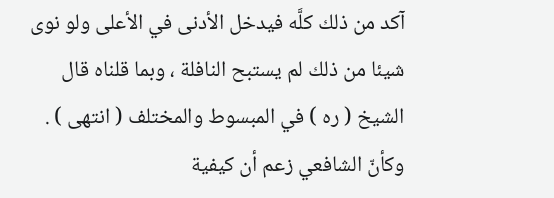آكد من ذلك كلَّه فيدخل الأدنى في الأعلى ولو نوى شيئا من ذلك لم يستبح النافلة ، وبما قلناه قال الشيخ ( ره ) في المبسوط والمختلف ( انتهى ) . وكأنّ الشافعي زعم أن كيفية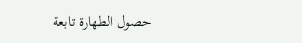حصول الطهارة تابعة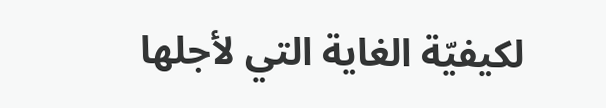لكيفيّة الغاية التي لأجلها